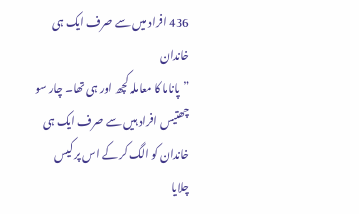436 افراد میں سے صرف ایک ہی خاندان
”پاناما کا معاملہ کچھ اور ہی تھا۔ چار سو چھتیس افراد ہیں سے صرف ایک ہی خاندان کو الگ کر کے اس پر کیس چلایا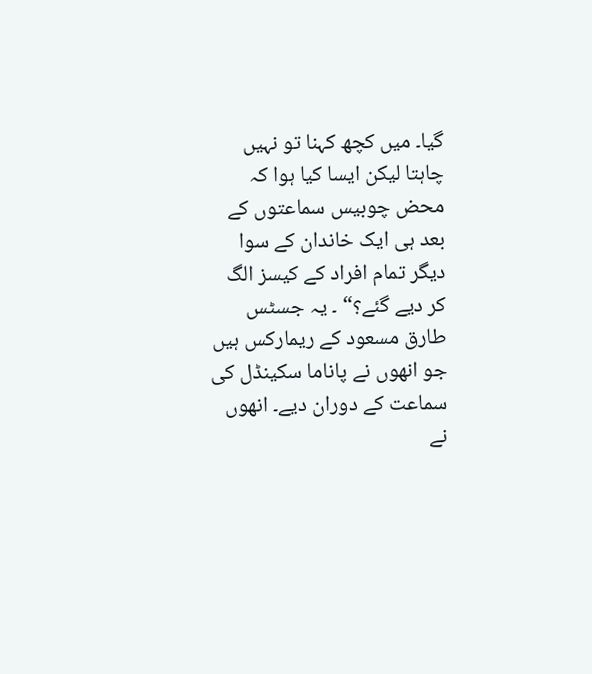گیا۔ میں کچھ کہنا تو نہیں چاہتا لیکن ایسا کیا ہوا کہ محض چوبیس سماعتوں کے بعد ہی ایک خاندان کے سوا دیگر تمام افراد کے کیسز الگ کر دیے گئے؟“ ۔ یہ جسٹس طارق مسعود کے ریمارکس ہیں جو انھوں نے پاناما سکینڈل کی سماعت کے دوران دیے۔ انھوں نے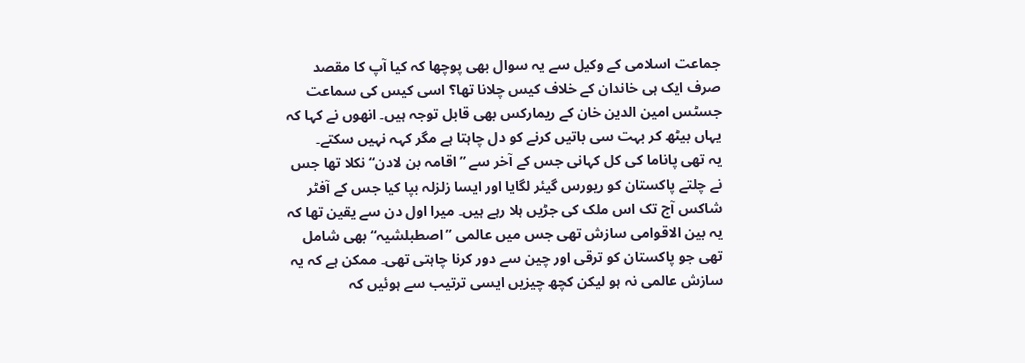جماعت اسلامی کے وکیل سے یہ سوال بھی پوچھا کہ کیا آپ کا مقصد صرف ایک ہی خاندان کے خلاف کیس چلانا تھا؟ اسی کیس کی سماعت جسٹس امین الدین خان کے ریمارکس بھی قابل توجہ ہیں۔ انھوں نے کہا کہ یہاں بیٹھ کر بہت سی باتیں کرنے کو دل چاہتا ہے مگر کہہ نہیں سکتے۔
یہ تھی پاناما کی کل کہانی جس کے آخر سے ”اقامہ بن لادن“ نکلا تھا جس نے چلتے پاکستان کو ریورس گیئر لگایا اور ایسا زلزلہ بپا کیا جس کے آفٹر شاکس آج تک اس ملک کی جڑیں ہلا رہے ہیں۔ میرا اول دن سے یقین تھا کہ یہ بین الاقوامی سازش تھی جس میں عالمی ”اصطبلشیہ“ بھی شامل تھی جو پاکستان کو ترقی اور چین سے دور کرنا چاہتی تھی۔ ممکن ہے کہ یہ سازش عالمی نہ ہو لیکن کچھ چیزیں ایسی ترتیب سے ہوئیں کہ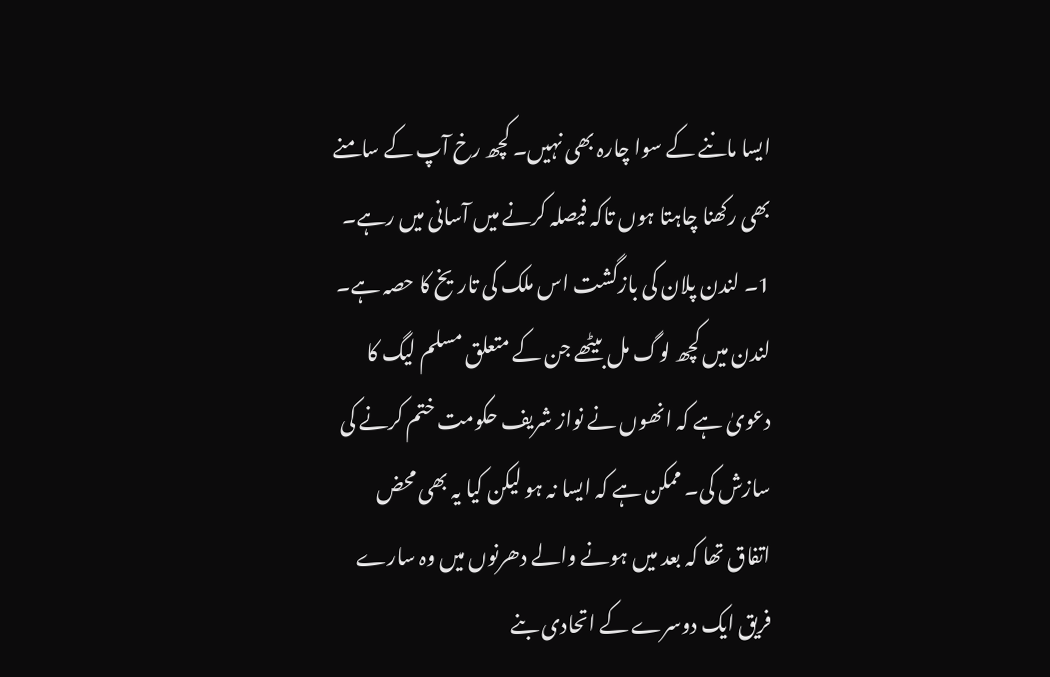ایسا ماننے کے سوا چارہ بھی نہیں۔ کچھ رخ آپ کے سامنے بھی رکھنا چاہتا ہوں تاکہ فیصلہ کرنے میں آسانی میں رہے۔
1۔ لندن پلان کی بازگشت اس ملک کی تاریخ کا حصہ ہے۔ لندن میں کچھ لوگ مل بیٹھے جن کے متعلق مسلم لیگ کا دعویٰ ہے کہ انھوں نے نواز شریف حکومت ختم کرنے کی سازش کی۔ ممکن ہے کہ ایسا نہ ہو لیکن کیا یہ بھی محض اتفاق تھا کہ بعد میں ہونے والے دھرنوں میں وہ سارے فریق ایک دوسرے کے اتحادی بنے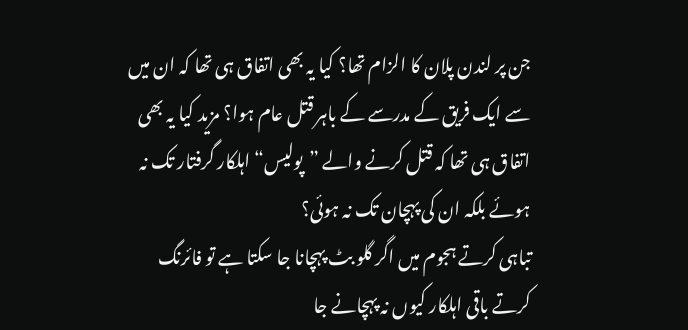جن پر لندن پلان کا الزام تھا؟ کیا یہ بھی اتفاق ہی تھا کہ ان میں سے ایک فریق کے مدرسے کے باہر قتل عام ہوا؟ مزید کیا یہ بھی اتفاق ہی تھا کہ قتل کرنے والے ”پولیس“ اہلکار گرفتار تک نہ ہوئے بلکہ ان کی پہچان تک نہ ہوئی؟
تباہی کرتے ہجوم میں اگر گلو بٹ پہچانا جا سکتا ہے تو فائرنگ کرتے باقی اہلکار کیوں نہ پہچانے جا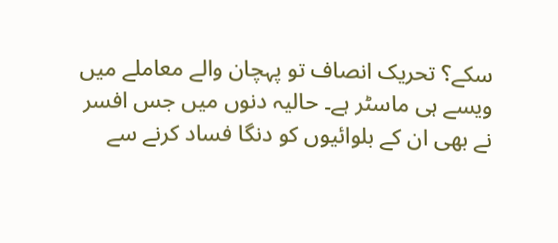سکے؟ تحریک انصاف تو پہچان والے معاملے میں ویسے ہی ماسٹر ہے۔ حالیہ دنوں میں جس افسر نے بھی ان کے بلوائیوں کو دنگا فساد کرنے سے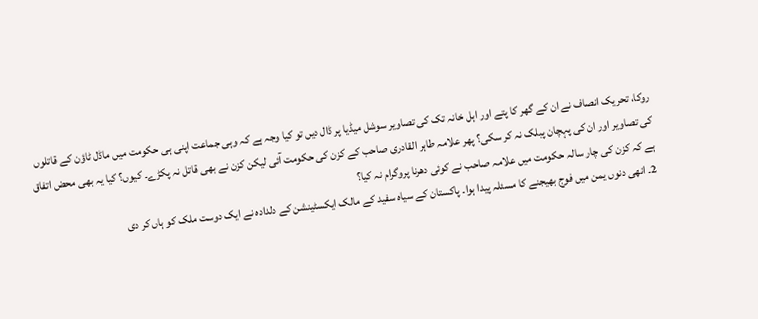روکا، تحریک انصاف نے ان کے گھر کا پتے اور اہل خانہ تک کی تصاویر سوشل میڈیا پر ڈال دیں تو کیا وجہ ہے کہ وہی جماعت اپنی ہی حکومت میں ماڈل ٹاؤن کے قاتلوں کی تصاویر اور ان کی پہچان پبلک نہ کر سکی؟ پھر علامہ طاہر القادری صاحب کے کزن کی حکومت آئی لیکن کزن نے بھی قاتل نہ پکڑے۔ کیوں؟ کیا یہ بھی محض اتفاق ہے کہ کزن کی چار سالہ حکومت میں علامہ صاحب نے کوئی دھرنا پروگرام نہ کیا؟
2۔ انھی دنوں یمن میں فوج بھیجنے کا مسئلہ پیدا ہوا۔ پاکستان کے سیاہ سفید کے مالک ایکسٹینشن کے دلدادہ نے ایک دوست ملک کو ہاں کر دی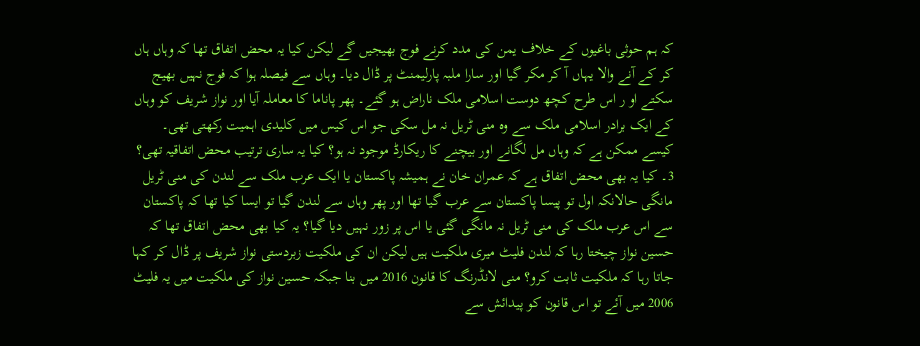کہ ہم حوثی باغیوں کے خلاف یمن کی مدد کرنے فوج بھیجیں گے لیکن کیا یہ محض اتفاق تھا کہ وہاں ہاں کر کے آنے والا یہاں آ کر مکر گیا اور سارا ملبہ پارلیمنٹ پر ڈال دیا۔ وہاں سے فیصلہ ہوا کہ فوج نہیں بھیج سکتے او ر اس طرح کچھ دوست اسلامی ملک ناراض ہو گئے۔ پھر پاناما کا معاملہ آیا اور نواز شریف کو وہاں کے ایک برادر اسلامی ملک سے وہ منی ٹریل نہ مل سکی جو اس کیس میں کلیدی اہمیت رکھتی تھی۔ کیسے ممکن ہے کہ وہاں مل لگانے اور بیچنے کا ریکارڈ موجود نہ ہو؟ کیا یہ ساری ترتیب محض اتفاقیہ تھی؟
3۔ کیا یہ بھی محض اتفاق ہے کہ عمران خان نے ہمیشہ پاکستان یا ایک عرب ملک سے لندن کی منی ٹریل مانگی حالانکہ اول تو پیسا پاکستان سے عرب گیا تھا اور پھر وہاں سے لندن گیا تو ایسا کیا تھا کہ پاکستان سے اس عرب ملک کی منی ٹریل نہ مانگی گئی یا اس پر زور نہیں دیا گیا؟ یہ کیا بھی محض اتفاق تھا کہ حسین نواز چیختا رہا کہ لندن فلیٹ میری ملکیت ہیں لیکن ان کی ملکیت زبردستی نواز شریف پر ڈال کر کہا جاتا رہا کہ ملکیت ثابت کرو؟ منی لانڈرنگ کا قانون 2016 میں بنا جبکہ حسین نواز کی ملکیت میں یہ فلیٹ 2006 میں آئے تو اس قانون کو پیدائش سے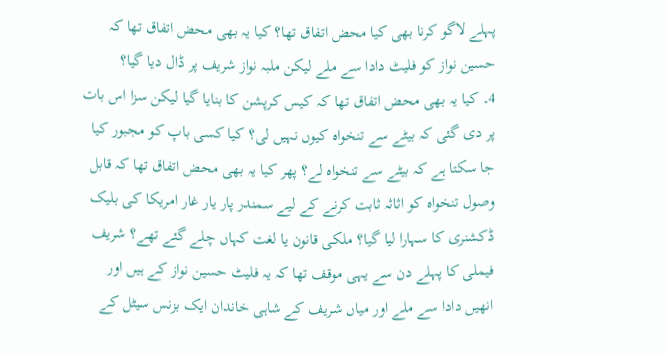پہلے لاگو کرنا بھی کیا محض اتفاق تھا؟ کیا یہ بھی محض اتفاق تھا کہ حسین نواز کو فلیٹ دادا سے ملے لیکن ملبہ نواز شریف پر ڈال دیا گیا؟
4۔ کیا یہ بھی محض اتفاق تھا کہ کیس کرپشن کا بنایا گیا لیکن سزا اس بات پر دی گئی کہ بیٹے سے تنخواہ کیوں نہیں لی؟ کیا کسی باپ کو مجبور کیا جا سکتا ہے کہ بیٹے سے تنخواہ لے؟ پھر کیا یہ بھی محض اتفاق تھا کہ قابل وصول تنخواہ کو اثاثہ ثابت کرنے کے لیے سمندر پار یار غار امریکا کی بلیک ڈکشنری کا سہارا لیا گیا؟ ملکی قانون یا لغت کہاں چلے گئے تھے؟ شریف فیملی کا پہلے دن سے یہی موقف تھا کہ یہ فلیٹ حسین نواز کے ہیں اور انھیں دادا سے ملے اور میاں شریف کے شاہی خاندان ایک بزنس سیٹل کے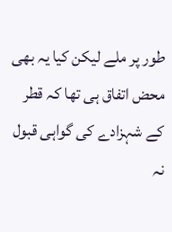طور پر ملے لیکن کیا یہ بھی محض اتفاق ہی تھا کہ قطر کے شہزادے کی گواہی قبول نہ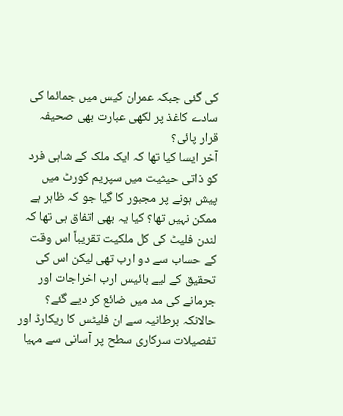کی گئی جبکہ عمران کیس میں جمائما کی سادے کاغذ پر لکھی عبارت بھی صحیفہ قرار پائی؟
آخر ایسا کیا تھا کہ ایک ملک کے شاہی فرد کو ذاتی حیثیت میں سپریم کورٹ میں پیش ہونے پر مجبور کا گیا جو کہ ظاہر ہے ممکن نہیں تھا؟ کیا یہ بھی اتفاق ہی تھا کہ لندن فلیٹ کی کل ملکیت تقریباً اس وقت کے حساب سے دو ارب تھی لیکن اس کی تحقیق کے لیے بائیس ارب اخراجات اور جرمانے کی مد میں ضائع کر دیے گئے؟ حالانکہ برطانیہ سے ان فلیٹس کا ریکارڈ اور تفصیلات سرکاری سطح پر آسانی سے مہیا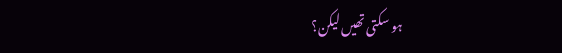ہو سکتی تھیں لیکن؟